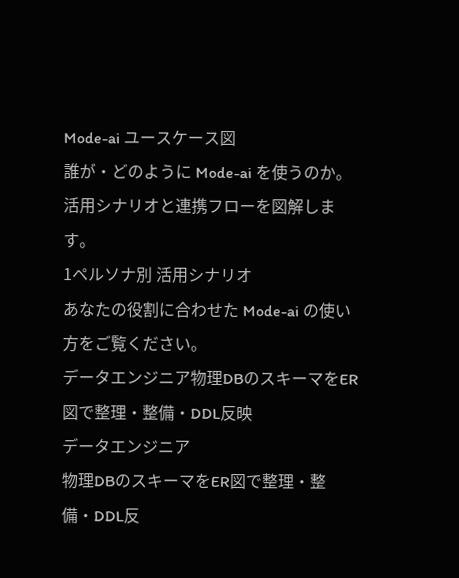Mode-ai ユースケース図
誰が・どのように Mode-ai を使うのか。活用シナリオと連携フローを図解します。
1ペルソナ別 活用シナリオ
あなたの役割に合わせた Mode-ai の使い方をご覧ください。
データエンジニア物理DBのスキーマをER図で整理・整備・DDL反映
データエンジニア
物理DBのスキーマをER図で整理・整備・DDL反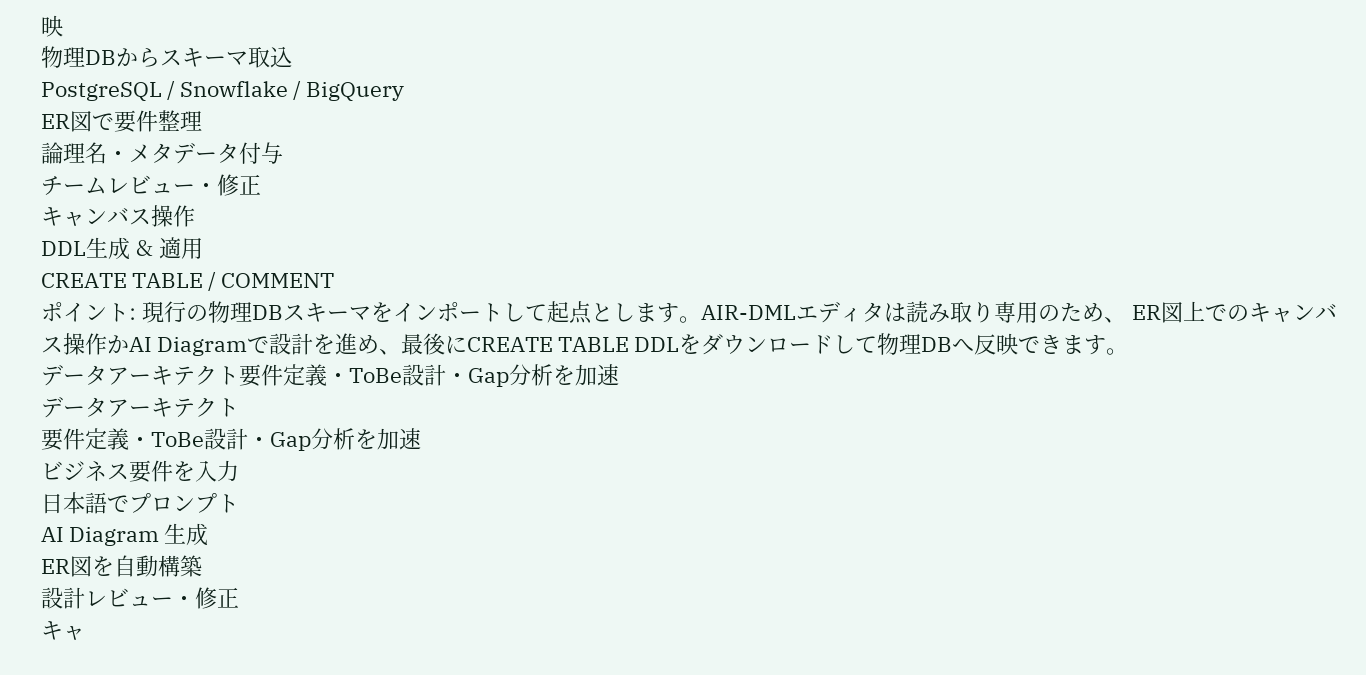映
物理DBからスキーマ取込
PostgreSQL / Snowflake / BigQuery
ER図で要件整理
論理名・メタデータ付与
チームレビュー・修正
キャンバス操作
DDL生成 & 適用
CREATE TABLE / COMMENT
ポイント: 現行の物理DBスキーマをインポートして起点とします。AIR-DMLエディタは読み取り専用のため、 ER図上でのキャンバス操作かAI Diagramで設計を進め、最後にCREATE TABLE DDLをダウンロードして物理DBへ反映できます。
データアーキテクト要件定義・ToBe設計・Gap分析を加速
データアーキテクト
要件定義・ToBe設計・Gap分析を加速
ビジネス要件を入力
日本語でプロンプト
AI Diagram 生成
ER図を自動構築
設計レビュー・修正
キャ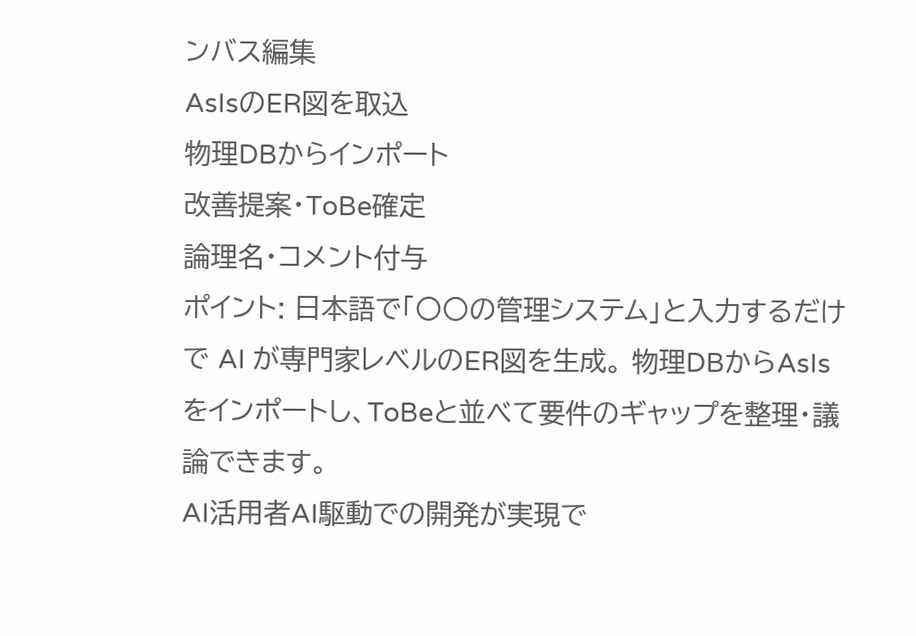ンバス編集
AsIsのER図を取込
物理DBからインポート
改善提案・ToBe確定
論理名・コメント付与
ポイント: 日本語で「〇〇の管理システム」と入力するだけで AI が専門家レベルのER図を生成。 物理DBからAsIsをインポートし、ToBeと並べて要件のギャップを整理・議論できます。
AI活用者AI駆動での開発が実現で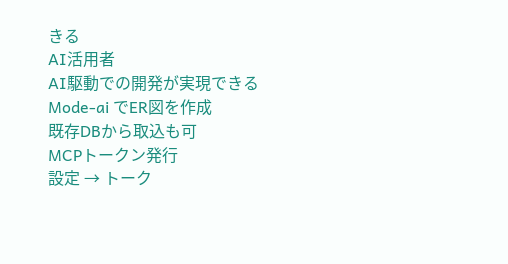きる
AI活用者
AI駆動での開発が実現できる
Mode-ai でER図を作成
既存DBから取込も可
MCPトークン発行
設定 → トーク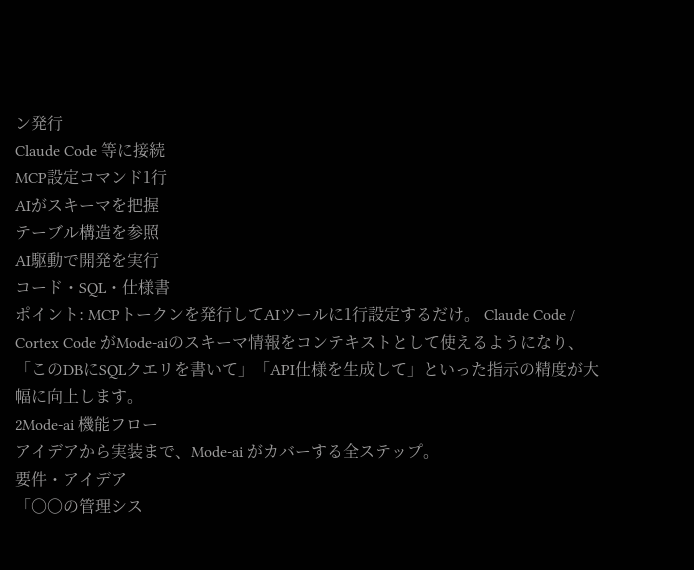ン発行
Claude Code 等に接続
MCP設定コマンド1行
AIがスキーマを把握
テーブル構造を参照
AI駆動で開発を実行
コード・SQL・仕様書
ポイント: MCPトークンを発行してAIツールに1行設定するだけ。 Claude Code / Cortex Code がMode-aiのスキーマ情報をコンテキストとして使えるようになり、 「このDBにSQLクエリを書いて」「API仕様を生成して」といった指示の精度が大幅に向上します。
2Mode-ai 機能フロー
アイデアから実装まで、Mode-ai がカバーする全ステップ。
要件・アイデア
「〇〇の管理シス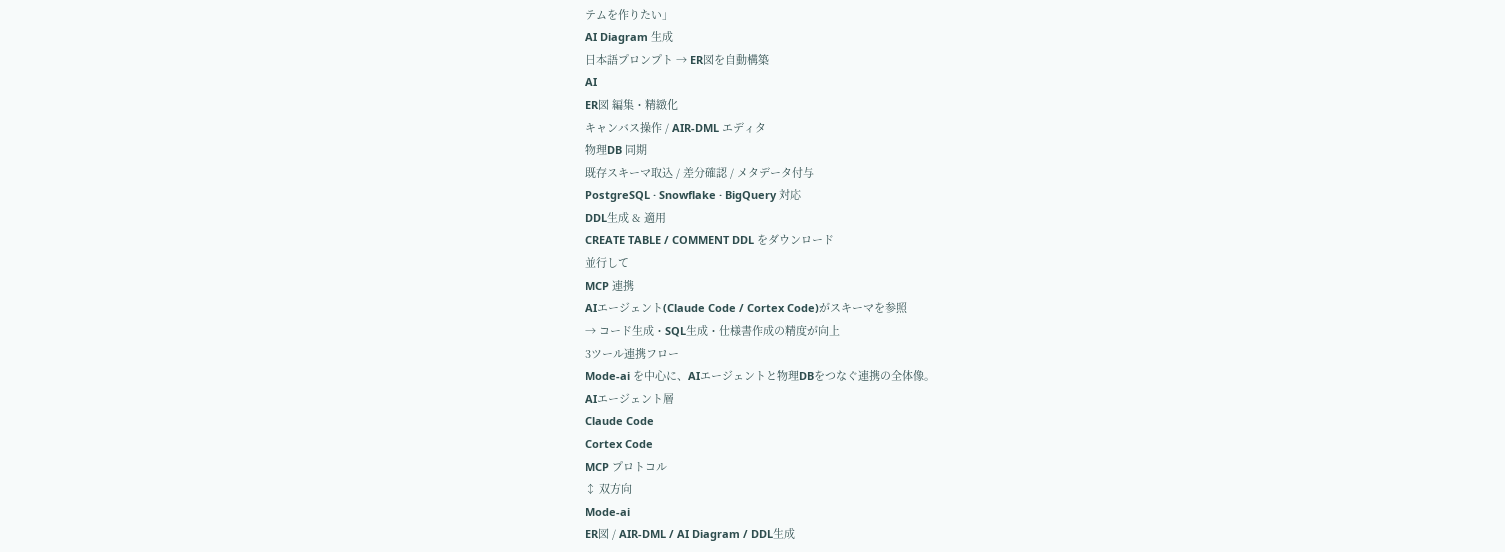テムを作りたい」
AI Diagram 生成
日本語プロンプト → ER図を自動構築
AI
ER図 編集・精緻化
キャンバス操作 / AIR-DML エディタ
物理DB 同期
既存スキーマ取込 / 差分確認 / メタデータ付与
PostgreSQL · Snowflake · BigQuery 対応
DDL生成 & 適用
CREATE TABLE / COMMENT DDL をダウンロード
並行して
MCP 連携
AIエージェント(Claude Code / Cortex Code)がスキーマを参照
→ コード生成・SQL生成・仕様書作成の精度が向上
3ツール連携フロー
Mode-ai を中心に、AIエージェントと物理DBをつなぐ連携の全体像。
AIエージェント層
Claude Code
Cortex Code
MCP プロトコル
↕ 双方向
Mode-ai
ER図 / AIR-DML / AI Diagram / DDL生成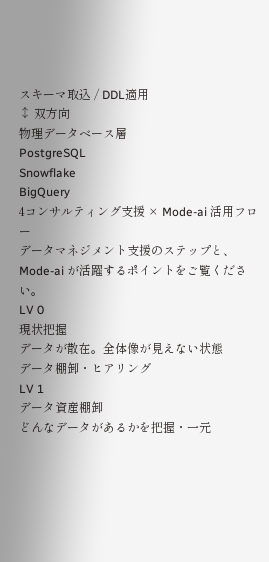スキーマ取込 / DDL適用
↕ 双方向
物理データベース層
PostgreSQL
Snowflake
BigQuery
4コンサルティング支援 × Mode-ai 活用フロー
データマネジメント支援のステップと、Mode-ai が活躍するポイントをご覧ください。
LV 0
現状把握
データが散在。全体像が見えない状態
データ棚卸・ヒアリング
LV 1
データ資産棚卸
どんなデータがあるかを把握・一元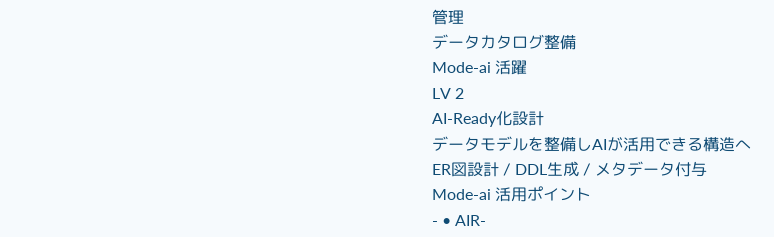管理
データカタログ整備
Mode-ai 活躍
LV 2
AI-Ready化設計
データモデルを整備しAIが活用できる構造へ
ER図設計 / DDL生成 / メタデータ付与
Mode-ai 活用ポイント
- • AIR-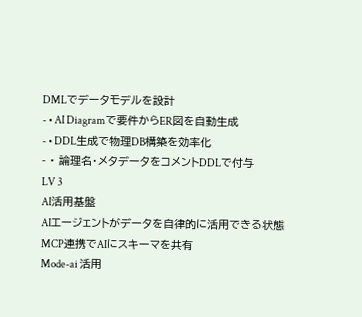DMLでデータモデルを設計
- • AI Diagramで要件からER図を自動生成
- • DDL生成で物理DB構築を効率化
- • 論理名・メタデータをコメントDDLで付与
LV 3
AI活用基盤
AIエージェントがデータを自律的に活用できる状態
MCP連携でAIにスキーマを共有
Mode-ai 活用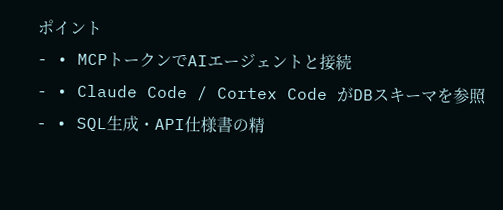ポイント
- • MCPトークンでAIエージェントと接続
- • Claude Code / Cortex Code がDBスキーマを参照
- • SQL生成・API仕様書の精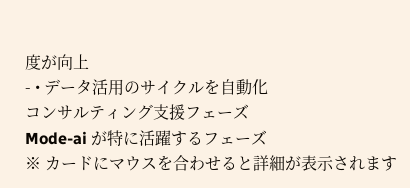度が向上
- • データ活用のサイクルを自動化
コンサルティング支援フェーズ
Mode-ai が特に活躍するフェーズ
※ カードにマウスを合わせると詳細が表示されます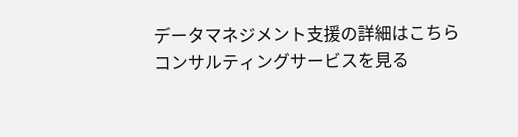データマネジメント支援の詳細はこちら
コンサルティングサービスを見る